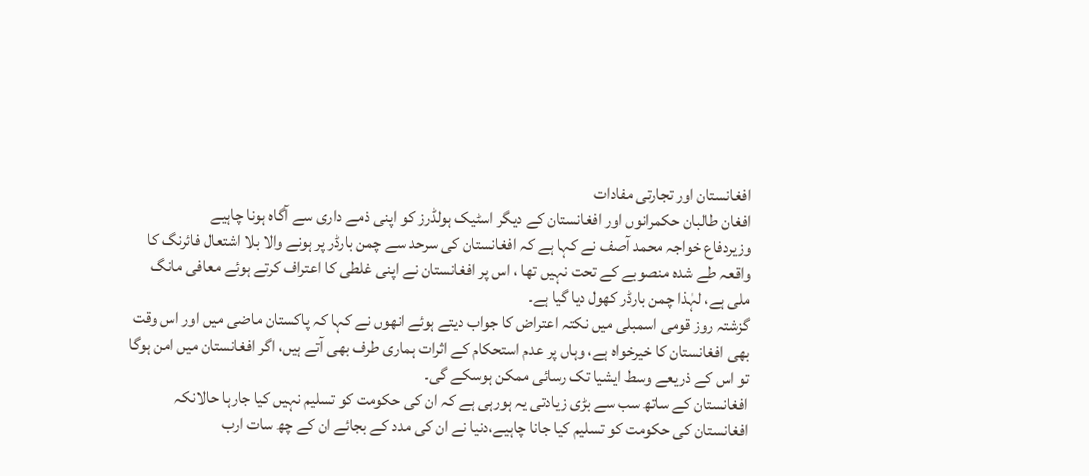افغانستان اور تجارتی مفادات
افغان طالبان حکمرانوں اور افغانستان کے دیگر اسٹیک ہولڈرز کو اپنی ذمے داری سے آگاہ ہونا چاہیے
وزیردفاع خواجہ محمد آصف نے کہا ہے کہ افغانستان کی سرحد سے چمن بارڈر پر ہونے والا بلا اشتعال فائرنگ کا واقعہ طے شدہ منصوبے کے تحت نہیں تھا ، اس پر افغانستان نے اپنی غلطی کا اعتراف کرتے ہوئے معافی مانگ ملی ہے، لہٰذا چمن بارڈر کھول دیا گیا ہے۔
گزشتہ روز قومی اسمبلی میں نکتہ اعتراض کا جواب دیتے ہوئے انھوں نے کہا کہ پاکستان ماضی میں اور اس وقت بھی افغانستان کا خیرخواہ ہے، وہاں پر عدم استحکام کے اثرات ہماری طرف بھی آتے ہیں، اگر افغانستان میں امن ہوگا تو اس کے ذریعے وسط ایشیا تک رسائی ممکن ہوسکے گی۔
افغانستان کے ساتھ سب سے بڑی زیادتی یہ ہورہی ہے کہ ان کی حکومت کو تسلیم نہیں کیا جارہا حالانکہ افغانستان کی حکومت کو تسلیم کیا جانا چاہیے،دنیا نے ان کی مدد کے بجائے ان کے چھ سات ارب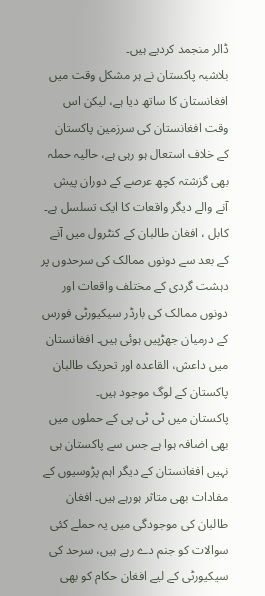ڈالر منجمد کردیے ہیں۔
بلاشبہ پاکستان نے ہر مشکل وقت میں افغانستان کا ساتھ دیا ہے، لیکن اس وقت افغانستان کی سرزمین پاکستان کے خلاف استعال ہو رہی ہے، حالیہ حملہ بھی گزشتہ کچھ عرصے کے دوران پیش آنے والے دیگر واقعات کا ایک تسلسل ہے۔
کابل ، افغان طالبان کے کنٹرول میں آنے کے بعد سے دونوں ممالک کی سرحدوں پر دہشت گردی کے مختلف واقعات اور دونوں ممالک کی بارڈر سیکیورٹی فورس کے درمیان جھڑپیں ہوئی ہیں۔ افغانستان میں داعش، القاعدہ اور تحریک طالبان پاکستان کے لوگ موجود ہیں۔
پاکستان میں ٹی ٹی پی کے حملوں میں بھی اضافہ ہوا ہے جس سے پاکستان ہی نہیں افغانستان کے دیگر اہم پڑوسیوں کے مفادات بھی متاثر ہورہے ہیں۔ افغان طالبان کی موجودگی میں یہ حملے کئی سوالات کو جنم دے رہے ہیں، سرحد کی سیکیورٹی کے لیے افغان حکام کو بھی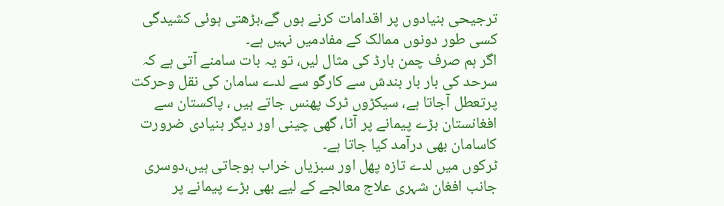ترجیحی بنیادوں پر اقدامات کرنے ہوں گے،بڑھتی ہوئی کشیدگی کسی طور دونوں ممالک کے مفادمیں نہیں ہے۔
اگر ہم صرف چمن بارڈ کی مثال لیں، تو یہ بات سامنے آتی ہے کہ سرحد کی بار بار بندش سے کارگو سے لدے سامان کی نقل وحرکت پرتعطل آجاتا ہے، سیکڑوں ٹرک پھنس جاتے ہیں ، پاکستان سے افغانستان بڑے پیمانے پر آٹا، گھی چینی اور دیگر بنیادی ضرورت کاسامان بھی درآمد کیا جاتا ہے۔
ٹرکوں میں لدے تازہ پھل اور سبزیاں خراب ہوجاتی ہیں،دوسری جانب افغان شہری علاج معالجے کے لیے بھی بڑے پیمانے پر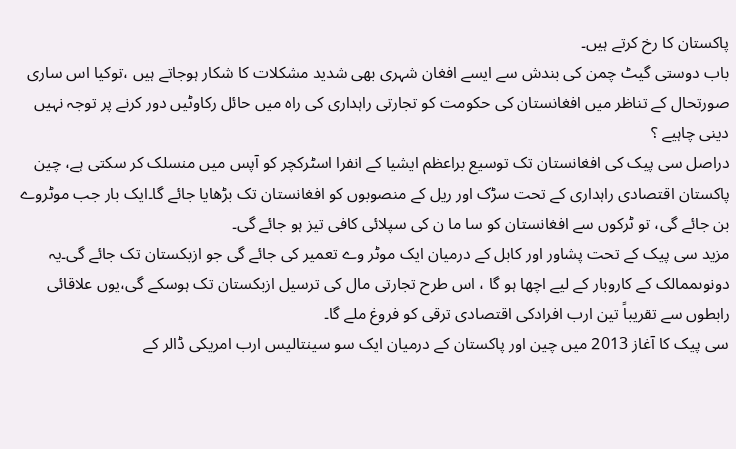پاکستان کا رخ کرتے ہیں۔
باب دوستی گیٹ چمن کی بندش سے ایسے افغان شہری بھی شدید مشکلات کا شکار ہوجاتے ہیں ،توکیا اس ساری صورتحال کے تناظر میں افغانستان کی حکومت کو تجارتی راہداری کی راہ میں حائل رکاوٹیں دور کرنے پر توجہ نہیں دینی چاہیے ؟
دراصل سی پیک کی افغانستان تک توسیع براعظم ایشیا کے انفرا اسٹرکچر کو آپس میں منسلک کر سکتی ہے، چین پاکستان اقتصادی راہداری کے تحت سڑک اور ریل کے منصوبوں کو افغانستان تک بڑھایا جائے گا۔ایک بار جب موٹروے بن جائے گی، تو ٹرکوں سے افغانستان کو سا ما ن کی سپلائی کافی تیز ہو جائے گی۔
مزید سی پیک کے تحت پشاور اور کابل کے درمیان ایک موٹر وے تعمیر کی جائے گی جو ازبکستان تک جائے گی۔یہ دونوںممالک کے کاروبار کے لیے اچھا ہو گا ، اس طرح تجارتی مال کی ترسیل ازبکستان تک ہوسکے گی،یوں علاقائی رابطوں سے تقریباً تین ارب افرادکی اقتصادی ترقی کو فروغ ملے گا۔
سی پیک کا آغاز 2013 میں چین اور پاکستان کے درمیان ایک سو سینتالیس ارب امریکی ڈالر کے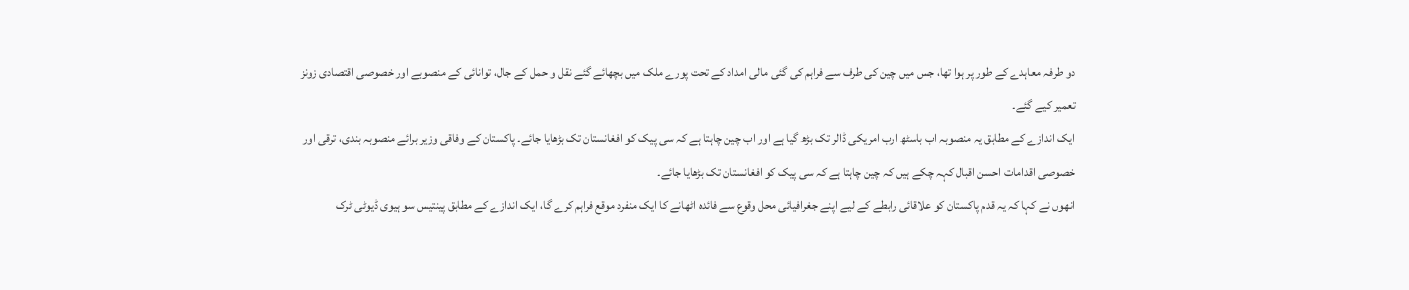دو طرفہ معاہدے کے طور پر ہوا تھا، جس میں چین کی طرف سے فراہم کی گئی مالی امداد کے تحت پورے ملک میں بچھائے گئے نقل و حمل کے جال، توانائی کے منصوبے اور خصوصی اقتصادی زونز تعمیر کیے گئے۔
ایک اندازے کے مطابق یہ منصوبہ اب باسٹھ ارب امریکی ڈالر تک بڑھ گیا ہے اور اب چین چاہتا ہے کہ سی پیک کو افغانستان تک بڑھایا جائے۔ پاکستان کے وفاقی وزیر برائے منصوبہ بندی، ترقی اور خصوصی اقدامات احسن اقبال کہہ چکے ہیں کہ چین چاہتا ہے کہ سی پیک کو افغانستان تک بڑھایا جائے۔
انھوں نے کہا کہ یہ قدم پاکستان کو علاقائی رابطے کے لیے اپنے جغرافیائی محل وقوع سے فائدہ اٹھانے کا ایک منفرد موقع فراہم کرے گا، ایک اندازے کے مطابق پینتیس سو ہیوی ڈیوٹی ٹرک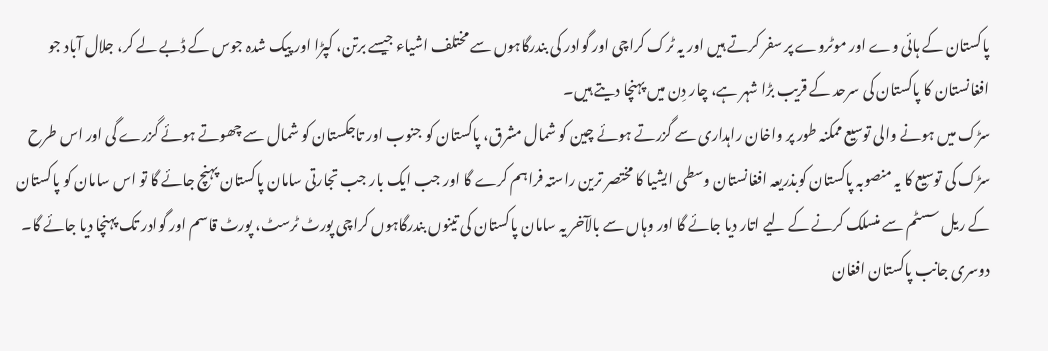پاکستان کے ہائی وے اور موٹروے پر سفر کرتے ہیں اور یہ ٹرک کراچی اور گوادر کی بندرگاہوں سے مختلف اشیاء جیسے برتن، کپڑا اور پیک شدہ جوس کے ڈبے لے کر، جلال آباد جو افغانستان کا پاکستان کی سرحد کے قریب بڑا شہر ہے، چار دِن میں پہنچا دیتے ہیں۔
سڑک میں ہونے والی توسیع ممکنہ طور پر واخان راہداری سے گزرتے ہوئے چین کو شمال مشرق، پاکستان کو جنوب اور تاجکستان کو شمال سے چھوتے ہوئے گزرے گی اور اس طرح سڑک کی توسیع کا یہ منصوبہ پاکستان کوبذریعہ افغانستان وسطی ایشیا کا مختصر ترین راستہ فراہم کرے گا اور جب ایک بار جب تجارتی سامان پاکستان پہنچ جائے گا تو اس سامان کو پاکستان کے ریل سسٹم سے منسلک کرنے کے لیے اتار دیا جائے گا اور وہاں سے بالآخر یہ سامان پاکستان کی تینوں بندرگاہوں کراچی پورٹ ٹرسٹ، پورٹ قاسم اور گوادر تک پہنچا دیا جائے گا۔
دوسری جانب پاکستان افغان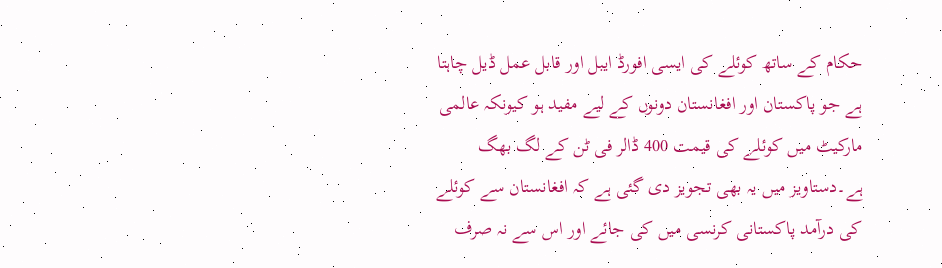حکام کے ساتھ کوئلے کی ایسی افورڈ ایبل اور قابل عمل ڈیل چاہتا ہے جو پاکستان اور افغانستان دونوں کے لیے مفید ہو کیونکہ عالمی مارکیٹ میں کوئلے کی قیمت 400 ڈالر فی ٹن کے لگ بھگ ہے۔دستاویز میں یہ بھی تجویز دی گئی ہے کہ افغانستان سے کوئلے کی درآمد پاکستانی کرنسی میں کی جائے اور اس سے نہ صرف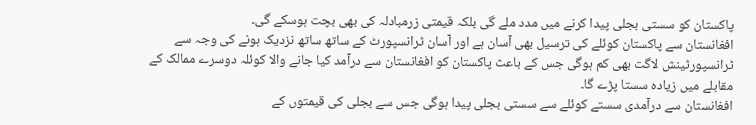پاکستان کو سستی بجلی پیدا کرنے میں مدد ملے گی بلکہ قیمتی زرمبادلہ کی بھی بچت ہوسکے گی۔
افغانستان سے پاکستان کوئلے کی ترسیل بھی آسان ہے اور آسان ٹرانسپورٹ کے ساتھ ساتھ نزدیک ہونے کی وجہ سے ٹرانسپورٹینش لاگت بھی کم ہوگی جس کے باعث پاکستان کو افغانستان سے درآمد کیا جانے والا کوئلہ دوسرے ممالک کے مقابلے میں زیادہ سستا پڑے گا۔
افغانستان سے درآمدی سستے کوئلے سے سستی بجلی پیدا ہوگی جس سے بجلی کی قیمتوں کے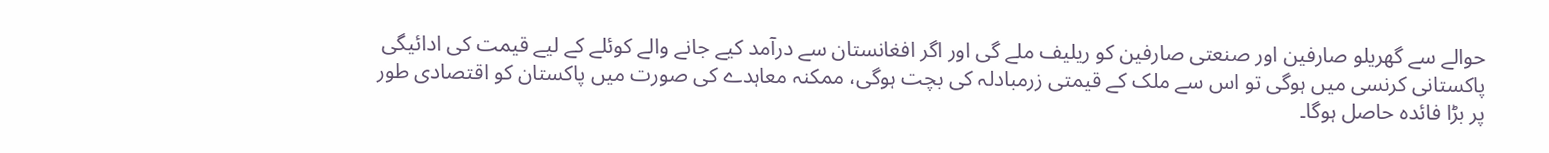حوالے سے گھریلو صارفین اور صنعتی صارفین کو ریلیف ملے گی اور اگر افغانستان سے درآمد کیے جانے والے کوئلے کے لیے قیمت کی ادائیگی پاکستانی کرنسی میں ہوگی تو اس سے ملک کے قیمتی زرمبادلہ کی بچت ہوگی، ممکنہ معاہدے کی صورت میں پاکستان کو اقتصادی طور پر بڑا فائدہ حاصل ہوگا۔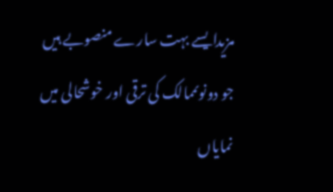مزیدایسے بہت سارے منصوبے ہیں جو دونوںممالک کی ترقی اور خوشحالی میں نمایاں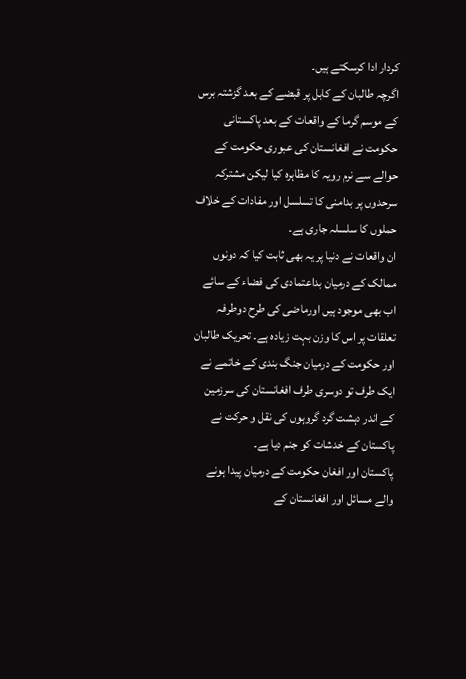کردار ادا کرسکتے ہیں۔
اگرچہ طالبان کے کابل پر قبضے کے بعد گزشتہ برس کے موسم گرما کے واقعات کے بعد پاکستانی حکومت نے افغانستان کی عبوری حکومت کے حوالے سے نرم رویہ کا مظاہرہ کیا لیکن مشترکہ سرحدوں پر بدامنی کا تسلسل اور مفادات کے خلاف حملوں کا سلسلہ جاری ہے۔
ان واقعات نے دنیا پر یہ بھی ثابت کیا کہ دونوں ممالک کے درمیان بداعتمادی کی فضاء کے سائے اب بھی موجود ہیں اورماضی کی طرح دوطرفہ تعلقات پر اس کا وزن بہت زیادہ ہے۔ تحریک طالبان اور حکومت کے درمیان جنگ بندی کے خاتمے نے ایک طرف تو دوسری طرف افغانستان کی سرزمین کے اندر دہشت گرد گروہوں کی نقل و حرکت نے پاکستان کے خدشات کو جنم دیا ہے۔
پاکستان اور افغان حکومت کے درمیان پیدا ہونے والے مسائل اور افغانستان کے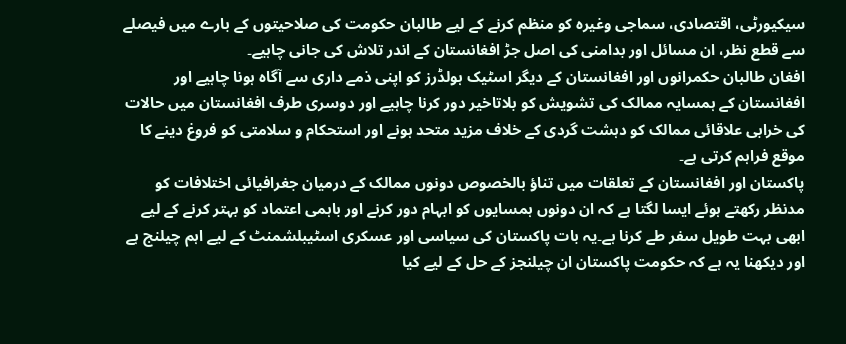سیکیورٹی، اقتصادی، سماجی وغیرہ کو منظم کرنے کے لیے طالبان حکومت کی صلاحیتوں کے بارے میں فیصلے سے قطع نظر، ان مسائل اور بدامنی کی اصل جڑ افغانستان کے اندر تلاش کی جانی چاہیے۔
افغان طالبان حکمرانوں اور افغانستان کے دیگر اسٹیک ہولڈرز کو اپنی ذمے داری سے آگاہ ہونا چاہیے اور افغانستان کے ہمسایہ ممالک کی تشویش کو بلاتاخیر دور کرنا چاہیے اور دوسری طرف افغانستان میں حالات کی خرابی علاقائی ممالک کو دہشت گردی کے خلاف مزید متحد ہونے اور استحکام و سلامتی کو فروغ دینے کا موقع فراہم کرتی ہے۔
پاکستان اور افغانستان کے تعلقات میں تناؤ بالخصوص دونوں ممالک کے درمیان جغرافیائی اختلافات کو مدنظر رکھتے ہوئے ایسا لگتا ہے کہ ان دونوں ہمسایوں کو ابہام دور کرنے اور باہمی اعتماد کو بہتر کرنے کے لیے ابھی بہت طویل سفر طے کرنا ہے۔یہ بات پاکستان کی سیاسی اور عسکری اسٹیبلشمنٹ کے لیے اہم چیلنج ہے اور دیکھنا یہ ہے کہ حکومت پاکستان ان چیلنجز کے حل کے لیے کیا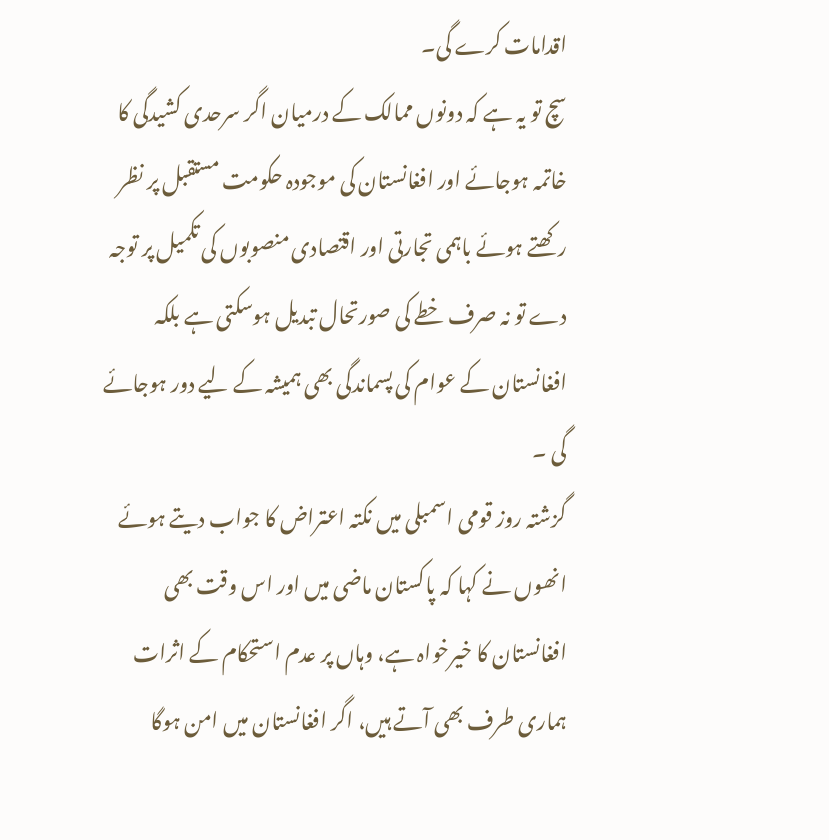اقدامات کرے گی۔
سچ تو یہ ہے کہ دونوں ممالک کے درمیان اگر سرحدی کشیدگی کا خاتمہ ہوجائے اور افغانستان کی موجودہ حکومت مستقبل پر نظر رکھتے ہوئے باہمی تجارتی اور اقتصادی منصوبوں کی تکمیل پر توجہ دے تو نہ صرف خطے کی صورتحال تبدیل ہوسکتی ہے بلکہ افغانستان کے عوام کی پسماندگی بھی ہمیشہ کے لیے دور ہوجائے گی ۔
گزشتہ روز قومی اسمبلی میں نکتہ اعتراض کا جواب دیتے ہوئے انھوں نے کہا کہ پاکستان ماضی میں اور اس وقت بھی افغانستان کا خیرخواہ ہے، وہاں پر عدم استحکام کے اثرات ہماری طرف بھی آتے ہیں، اگر افغانستان میں امن ہوگا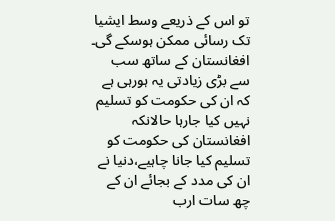تو اس کے ذریعے وسط ایشیا تک رسائی ممکن ہوسکے گی۔
افغانستان کے ساتھ سب سے بڑی زیادتی یہ ہورہی ہے کہ ان کی حکومت کو تسلیم نہیں کیا جارہا حالانکہ افغانستان کی حکومت کو تسلیم کیا جانا چاہیے،دنیا نے ان کی مدد کے بجائے ان کے چھ سات ارب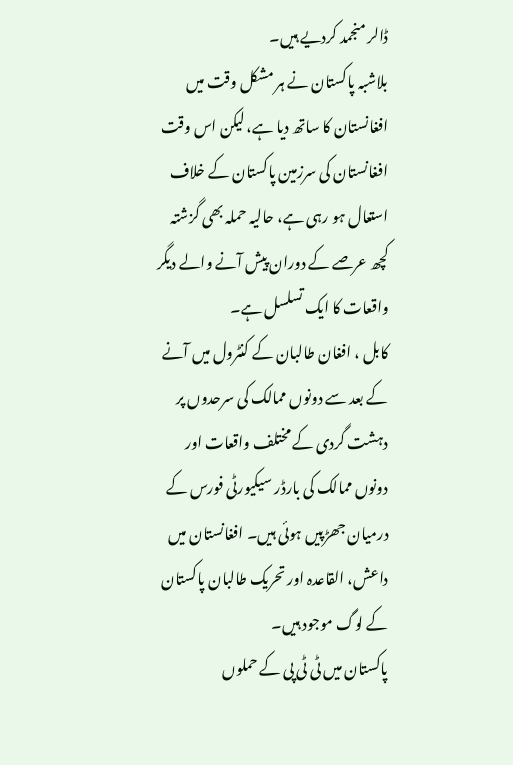ڈالر منجمد کردیے ہیں۔
بلاشبہ پاکستان نے ہر مشکل وقت میں افغانستان کا ساتھ دیا ہے، لیکن اس وقت افغانستان کی سرزمین پاکستان کے خلاف استعال ہو رہی ہے، حالیہ حملہ بھی گزشتہ کچھ عرصے کے دوران پیش آنے والے دیگر واقعات کا ایک تسلسل ہے۔
کابل ، افغان طالبان کے کنٹرول میں آنے کے بعد سے دونوں ممالک کی سرحدوں پر دہشت گردی کے مختلف واقعات اور دونوں ممالک کی بارڈر سیکیورٹی فورس کے درمیان جھڑپیں ہوئی ہیں۔ افغانستان میں داعش، القاعدہ اور تحریک طالبان پاکستان کے لوگ موجود ہیں۔
پاکستان میں ٹی ٹی پی کے حملوں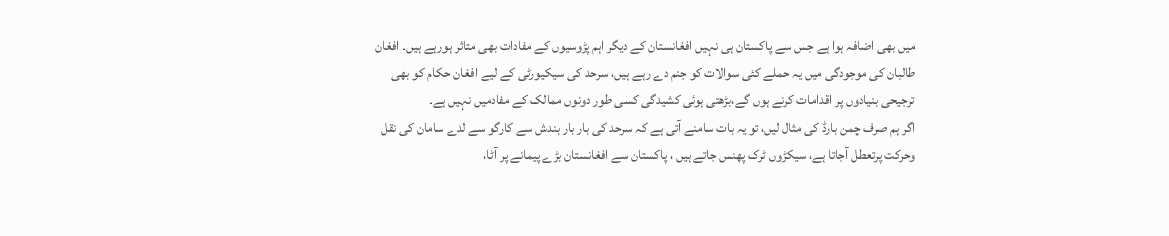میں بھی اضافہ ہوا ہے جس سے پاکستان ہی نہیں افغانستان کے دیگر اہم پڑوسیوں کے مفادات بھی متاثر ہورہے ہیں۔ افغان طالبان کی موجودگی میں یہ حملے کئی سوالات کو جنم دے رہے ہیں، سرحد کی سیکیورٹی کے لیے افغان حکام کو بھی ترجیحی بنیادوں پر اقدامات کرنے ہوں گے،بڑھتی ہوئی کشیدگی کسی طور دونوں ممالک کے مفادمیں نہیں ہے۔
اگر ہم صرف چمن بارڈ کی مثال لیں، تو یہ بات سامنے آتی ہے کہ سرحد کی بار بار بندش سے کارگو سے لدے سامان کی نقل وحرکت پرتعطل آجاتا ہے، سیکڑوں ٹرک پھنس جاتے ہیں ، پاکستان سے افغانستان بڑے پیمانے پر آٹا،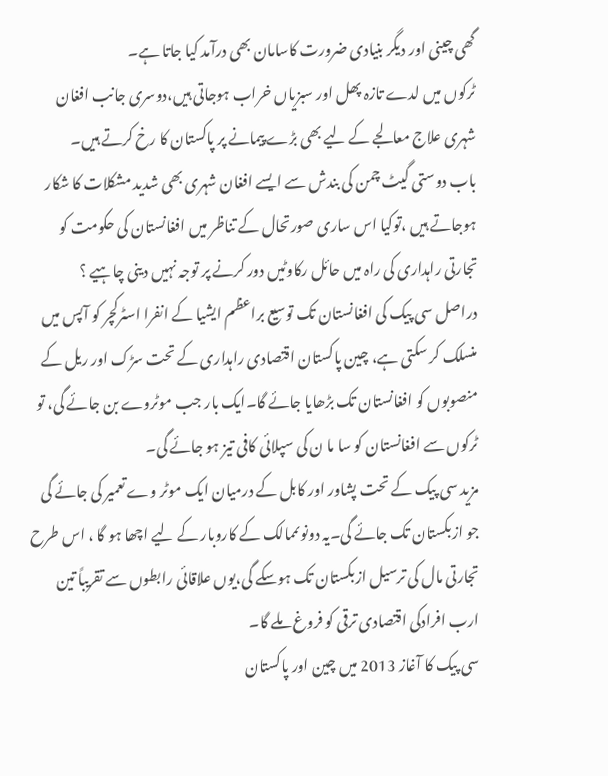گھی چینی اور دیگر بنیادی ضرورت کاسامان بھی درآمد کیا جاتا ہے۔
ٹرکوں میں لدے تازہ پھل اور سبزیاں خراب ہوجاتی ہیں،دوسری جانب افغان شہری علاج معالجے کے لیے بھی بڑے پیمانے پر پاکستان کا رخ کرتے ہیں۔
باب دوستی گیٹ چمن کی بندش سے ایسے افغان شہری بھی شدید مشکلات کا شکار ہوجاتے ہیں ،توکیا اس ساری صورتحال کے تناظر میں افغانستان کی حکومت کو تجارتی راہداری کی راہ میں حائل رکاوٹیں دور کرنے پر توجہ نہیں دینی چاہیے ؟
دراصل سی پیک کی افغانستان تک توسیع براعظم ایشیا کے انفرا اسٹرکچر کو آپس میں منسلک کر سکتی ہے، چین پاکستان اقتصادی راہداری کے تحت سڑک اور ریل کے منصوبوں کو افغانستان تک بڑھایا جائے گا۔ایک بار جب موٹروے بن جائے گی، تو ٹرکوں سے افغانستان کو سا ما ن کی سپلائی کافی تیز ہو جائے گی۔
مزید سی پیک کے تحت پشاور اور کابل کے درمیان ایک موٹر وے تعمیر کی جائے گی جو ازبکستان تک جائے گی۔یہ دونوںممالک کے کاروبار کے لیے اچھا ہو گا ، اس طرح تجارتی مال کی ترسیل ازبکستان تک ہوسکے گی،یوں علاقائی رابطوں سے تقریباً تین ارب افرادکی اقتصادی ترقی کو فروغ ملے گا۔
سی پیک کا آغاز 2013 میں چین اور پاکستان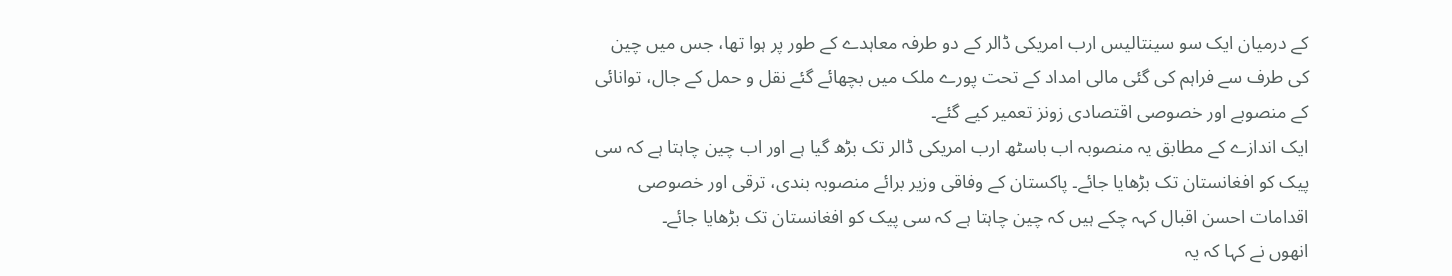کے درمیان ایک سو سینتالیس ارب امریکی ڈالر کے دو طرفہ معاہدے کے طور پر ہوا تھا، جس میں چین کی طرف سے فراہم کی گئی مالی امداد کے تحت پورے ملک میں بچھائے گئے نقل و حمل کے جال، توانائی کے منصوبے اور خصوصی اقتصادی زونز تعمیر کیے گئے۔
ایک اندازے کے مطابق یہ منصوبہ اب باسٹھ ارب امریکی ڈالر تک بڑھ گیا ہے اور اب چین چاہتا ہے کہ سی پیک کو افغانستان تک بڑھایا جائے۔ پاکستان کے وفاقی وزیر برائے منصوبہ بندی، ترقی اور خصوصی اقدامات احسن اقبال کہہ چکے ہیں کہ چین چاہتا ہے کہ سی پیک کو افغانستان تک بڑھایا جائے۔
انھوں نے کہا کہ یہ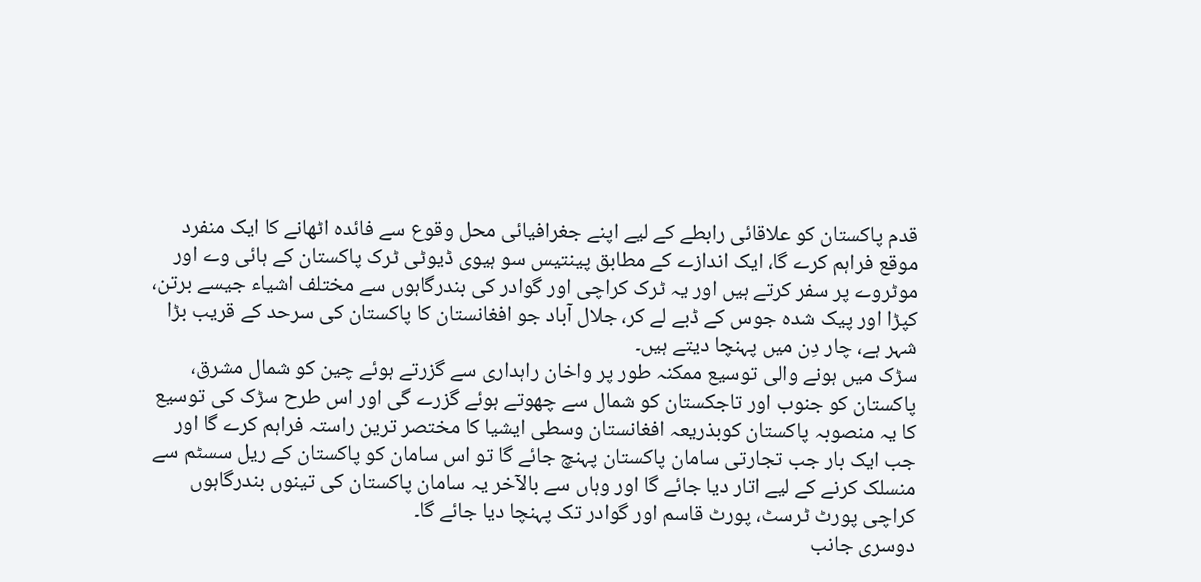قدم پاکستان کو علاقائی رابطے کے لیے اپنے جغرافیائی محل وقوع سے فائدہ اٹھانے کا ایک منفرد موقع فراہم کرے گا، ایک اندازے کے مطابق پینتیس سو ہیوی ڈیوٹی ٹرک پاکستان کے ہائی وے اور موٹروے پر سفر کرتے ہیں اور یہ ٹرک کراچی اور گوادر کی بندرگاہوں سے مختلف اشیاء جیسے برتن، کپڑا اور پیک شدہ جوس کے ڈبے لے کر، جلال آباد جو افغانستان کا پاکستان کی سرحد کے قریب بڑا شہر ہے، چار دِن میں پہنچا دیتے ہیں۔
سڑک میں ہونے والی توسیع ممکنہ طور پر واخان راہداری سے گزرتے ہوئے چین کو شمال مشرق، پاکستان کو جنوب اور تاجکستان کو شمال سے چھوتے ہوئے گزرے گی اور اس طرح سڑک کی توسیع کا یہ منصوبہ پاکستان کوبذریعہ افغانستان وسطی ایشیا کا مختصر ترین راستہ فراہم کرے گا اور جب ایک بار جب تجارتی سامان پاکستان پہنچ جائے گا تو اس سامان کو پاکستان کے ریل سسٹم سے منسلک کرنے کے لیے اتار دیا جائے گا اور وہاں سے بالآخر یہ سامان پاکستان کی تینوں بندرگاہوں کراچی پورٹ ٹرسٹ، پورٹ قاسم اور گوادر تک پہنچا دیا جائے گا۔
دوسری جانب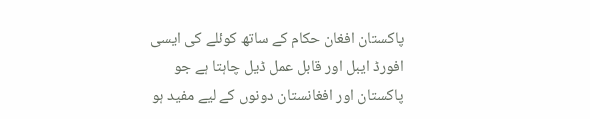پاکستان افغان حکام کے ساتھ کوئلے کی ایسی افورڈ ایبل اور قابل عمل ڈیل چاہتا ہے جو پاکستان اور افغانستان دونوں کے لیے مفید ہو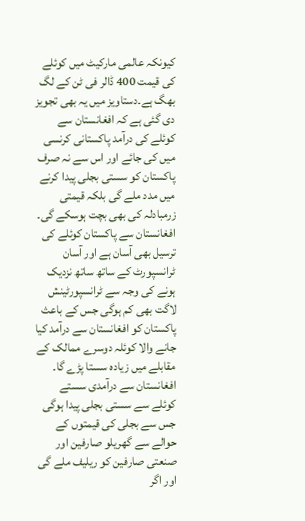کیونکہ عالمی مارکیٹ میں کوئلے کی قیمت 400 ڈالر فی ٹن کے لگ بھگ ہے۔دستاویز میں یہ بھی تجویز دی گئی ہے کہ افغانستان سے کوئلے کی درآمد پاکستانی کرنسی میں کی جائے اور اس سے نہ صرف پاکستان کو سستی بجلی پیدا کرنے میں مدد ملے گی بلکہ قیمتی زرمبادلہ کی بھی بچت ہوسکے گی۔
افغانستان سے پاکستان کوئلے کی ترسیل بھی آسان ہے اور آسان ٹرانسپورٹ کے ساتھ ساتھ نزدیک ہونے کی وجہ سے ٹرانسپورٹینش لاگت بھی کم ہوگی جس کے باعث پاکستان کو افغانستان سے درآمد کیا جانے والا کوئلہ دوسرے ممالک کے مقابلے میں زیادہ سستا پڑے گا۔
افغانستان سے درآمدی سستے کوئلے سے سستی بجلی پیدا ہوگی جس سے بجلی کی قیمتوں کے حوالے سے گھریلو صارفین اور صنعتی صارفین کو ریلیف ملے گی اور اگر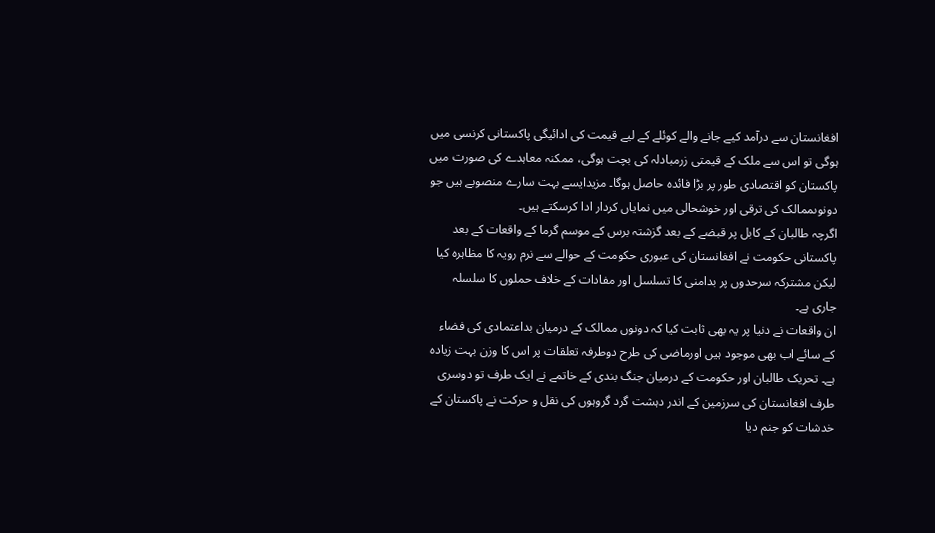افغانستان سے درآمد کیے جانے والے کوئلے کے لیے قیمت کی ادائیگی پاکستانی کرنسی میں ہوگی تو اس سے ملک کے قیمتی زرمبادلہ کی بچت ہوگی، ممکنہ معاہدے کی صورت میں پاکستان کو اقتصادی طور پر بڑا فائدہ حاصل ہوگا۔ مزیدایسے بہت سارے منصوبے ہیں جو دونوںممالک کی ترقی اور خوشحالی میں نمایاں کردار ادا کرسکتے ہیں۔
اگرچہ طالبان کے کابل پر قبضے کے بعد گزشتہ برس کے موسم گرما کے واقعات کے بعد پاکستانی حکومت نے افغانستان کی عبوری حکومت کے حوالے سے نرم رویہ کا مظاہرہ کیا لیکن مشترکہ سرحدوں پر بدامنی کا تسلسل اور مفادات کے خلاف حملوں کا سلسلہ جاری ہے۔
ان واقعات نے دنیا پر یہ بھی ثابت کیا کہ دونوں ممالک کے درمیان بداعتمادی کی فضاء کے سائے اب بھی موجود ہیں اورماضی کی طرح دوطرفہ تعلقات پر اس کا وزن بہت زیادہ ہے۔ تحریک طالبان اور حکومت کے درمیان جنگ بندی کے خاتمے نے ایک طرف تو دوسری طرف افغانستان کی سرزمین کے اندر دہشت گرد گروہوں کی نقل و حرکت نے پاکستان کے خدشات کو جنم دیا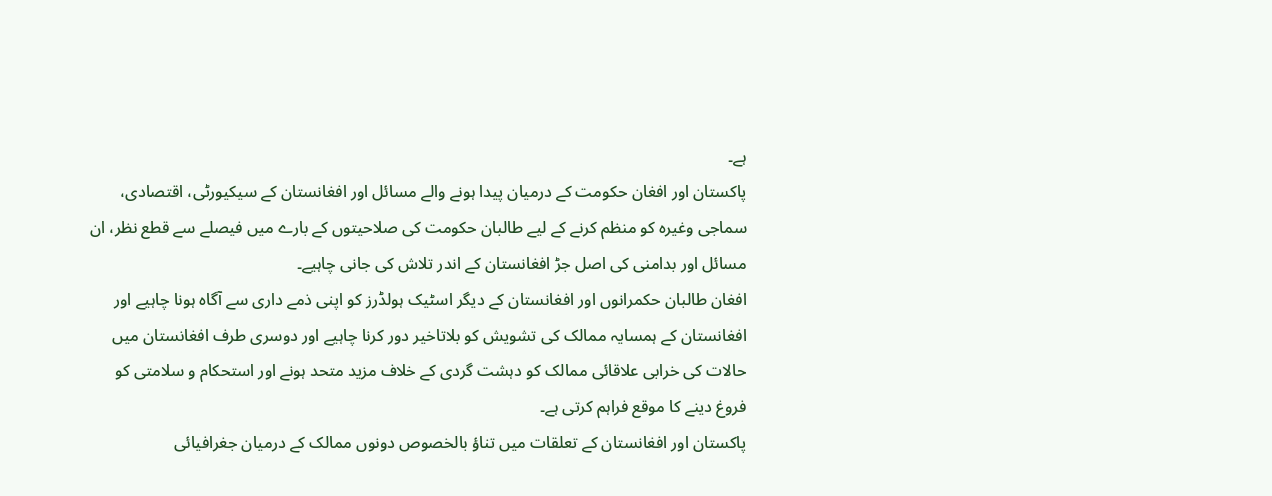ہے۔
پاکستان اور افغان حکومت کے درمیان پیدا ہونے والے مسائل اور افغانستان کے سیکیورٹی، اقتصادی، سماجی وغیرہ کو منظم کرنے کے لیے طالبان حکومت کی صلاحیتوں کے بارے میں فیصلے سے قطع نظر، ان مسائل اور بدامنی کی اصل جڑ افغانستان کے اندر تلاش کی جانی چاہیے۔
افغان طالبان حکمرانوں اور افغانستان کے دیگر اسٹیک ہولڈرز کو اپنی ذمے داری سے آگاہ ہونا چاہیے اور افغانستان کے ہمسایہ ممالک کی تشویش کو بلاتاخیر دور کرنا چاہیے اور دوسری طرف افغانستان میں حالات کی خرابی علاقائی ممالک کو دہشت گردی کے خلاف مزید متحد ہونے اور استحکام و سلامتی کو فروغ دینے کا موقع فراہم کرتی ہے۔
پاکستان اور افغانستان کے تعلقات میں تناؤ بالخصوص دونوں ممالک کے درمیان جغرافیائی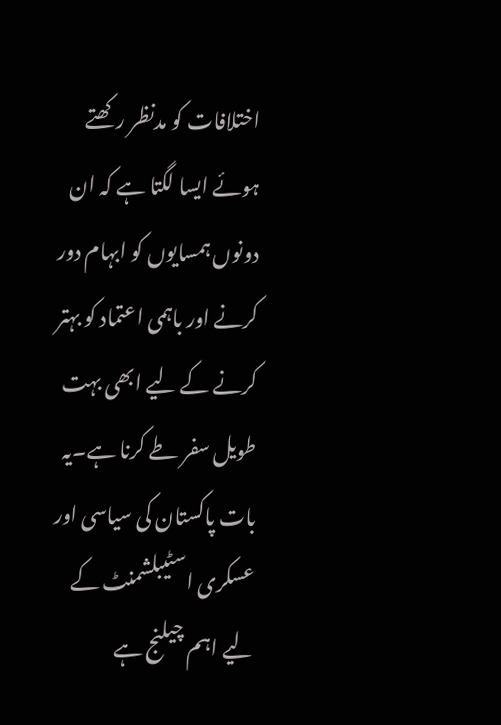اختلافات کو مدنظر رکھتے ہوئے ایسا لگتا ہے کہ ان دونوں ہمسایوں کو ابہام دور کرنے اور باہمی اعتماد کو بہتر کرنے کے لیے ابھی بہت طویل سفر طے کرنا ہے۔یہ بات پاکستان کی سیاسی اور عسکری اسٹیبلشمنٹ کے لیے اہم چیلنج ہے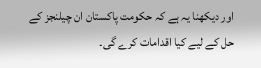اور دیکھنا یہ ہے کہ حکومت پاکستان ان چیلنجز کے حل کے لیے کیا اقدامات کرے گی۔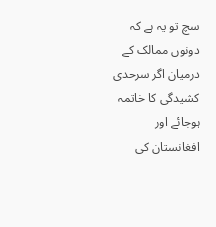سچ تو یہ ہے کہ دونوں ممالک کے درمیان اگر سرحدی کشیدگی کا خاتمہ ہوجائے اور افغانستان کی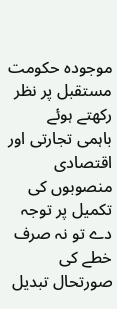موجودہ حکومت مستقبل پر نظر رکھتے ہوئے باہمی تجارتی اور اقتصادی منصوبوں کی تکمیل پر توجہ دے تو نہ صرف خطے کی صورتحال تبدیل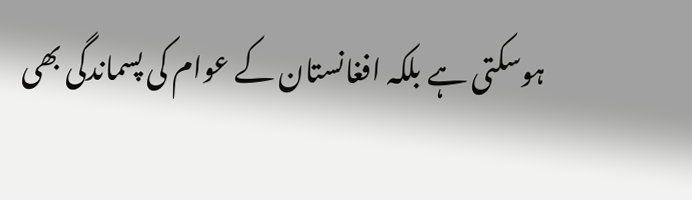ہوسکتی ہے بلکہ افغانستان کے عوام کی پسماندگی بھی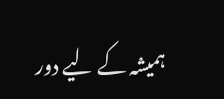ہمیشہ کے لیے دور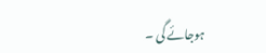ہوجائے گی ۔